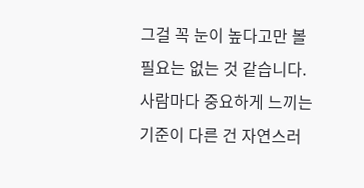그걸 꼭 눈이 높다고만 볼 필요는 없는 것 같습니다. 사람마다 중요하게 느끼는 기준이 다른 건 자연스러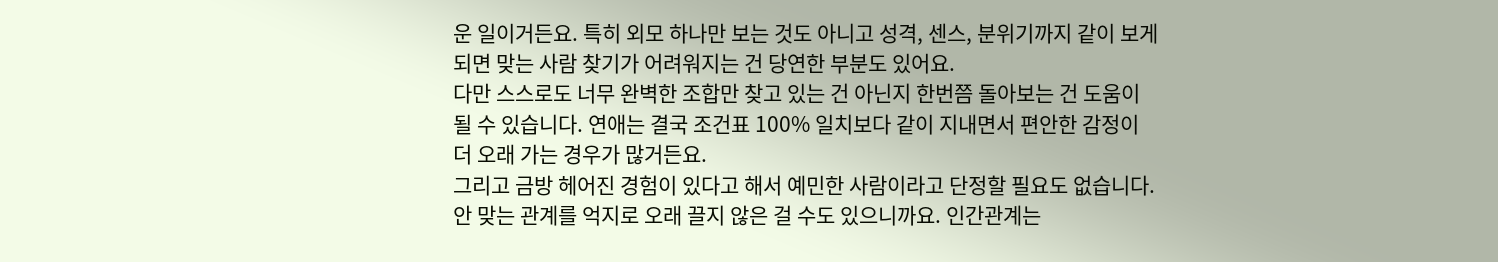운 일이거든요. 특히 외모 하나만 보는 것도 아니고 성격, 센스, 분위기까지 같이 보게 되면 맞는 사람 찾기가 어려워지는 건 당연한 부분도 있어요.
다만 스스로도 너무 완벽한 조합만 찾고 있는 건 아닌지 한번쯤 돌아보는 건 도움이 될 수 있습니다. 연애는 결국 조건표 100% 일치보다 같이 지내면서 편안한 감정이 더 오래 가는 경우가 많거든요.
그리고 금방 헤어진 경험이 있다고 해서 예민한 사람이라고 단정할 필요도 없습니다. 안 맞는 관계를 억지로 오래 끌지 않은 걸 수도 있으니까요. 인간관계는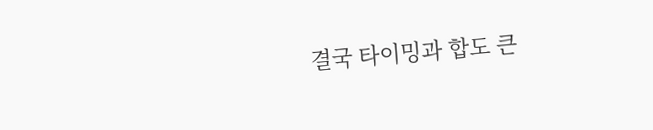결국 타이밍과 합도 큰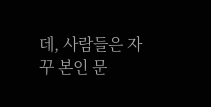데, 사람들은 자꾸 본인 문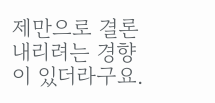제만으로 결론 내리려는 경향이 있더라구요.